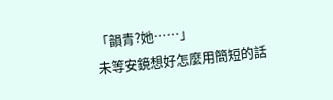「韻青?她……」
未等安鏡想好怎麼用簡短的話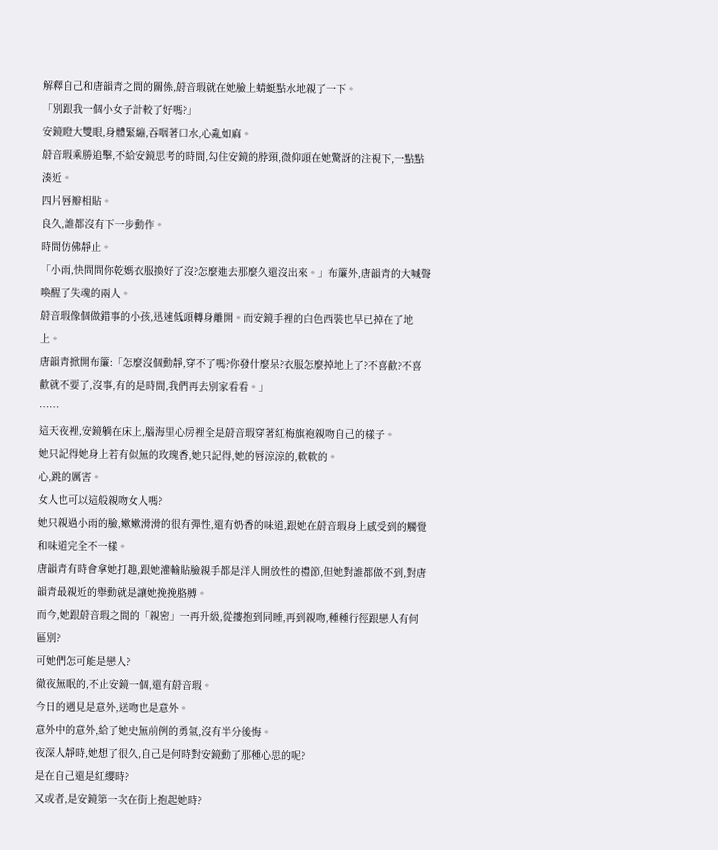解釋自己和唐韻青之間的關係,蔚音瑕就在她臉上蜻蜓點水地親了一下。
「別跟我一個小女子計較了好嗎?」
安鏡瞪大雙眼,身體緊繃,吞咽著口水,心亂如麻。
蔚音瑕乘勝追擊,不給安鏡思考的時間,勾住安鏡的脖頸,微仰頭在她驚訝的注視下,一點點湊近。
四片唇瓣相貼。
良久,誰都沒有下一步動作。
時間仿佛靜止。
「小雨,快問問你乾媽衣服換好了沒?怎麼進去那麼久還沒出來。」布簾外,唐韻青的大喊聲喚醒了失魂的兩人。
蔚音瑕像個做錯事的小孩,迅速低頭轉身離開。而安鏡手裡的白色西裝也早已掉在了地上。
唐韻青掀開布簾:「怎麼沒個動靜,穿不了嗎?你發什麼呆?衣服怎麼掉地上了?不喜歡?不喜歡就不要了,沒事,有的是時間,我們再去別家看看。」
……
這天夜裡,安鏡躺在床上,腦海里心房裡全是蔚音瑕穿著紅梅旗袍親吻自己的樣子。
她只記得她身上若有似無的玫瑰香,她只記得,她的唇涼涼的,軟軟的。
心,跳的厲害。
女人也可以這般親吻女人嗎?
她只親過小雨的臉,嫰嫰滑滑的很有彈性,還有奶香的味道,跟她在蔚音瑕身上感受到的觸覺和味道完全不一樣。
唐韻青有時會拿她打趣,跟她灌輸貼臉親手都是洋人開放性的禮節,但她對誰都做不到,對唐韻青最親近的舉動就是讓她挽挽胳膊。
而今,她跟蔚音瑕之間的「親密」一再升級,從摟抱到同睡,再到親吻,種種行徑跟戀人有何區別?
可她們怎可能是戀人?
徹夜無眠的,不止安鏡一個,還有蔚音瑕。
今日的遇見是意外,送吻也是意外。
意外中的意外,給了她史無前例的勇氣,沒有半分後悔。
夜深人靜時,她想了很久,自己是何時對安鏡動了那種心思的呢?
是在自己還是紅纓時?
又或者,是安鏡第一次在街上抱起她時?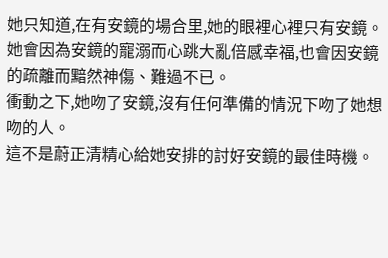她只知道,在有安鏡的場合里,她的眼裡心裡只有安鏡。她會因為安鏡的寵溺而心跳大亂倍感幸福,也會因安鏡的疏離而黯然神傷、難過不已。
衝動之下,她吻了安鏡,沒有任何準備的情況下吻了她想吻的人。
這不是蔚正清精心給她安排的討好安鏡的最佳時機。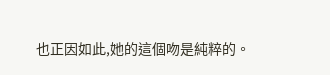也正因如此,她的這個吻是純粹的。